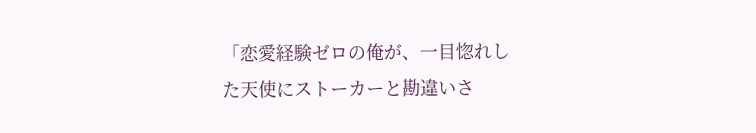「恋愛経験ゼロの俺が、一目惚れした天使にストーカーと勘違いさ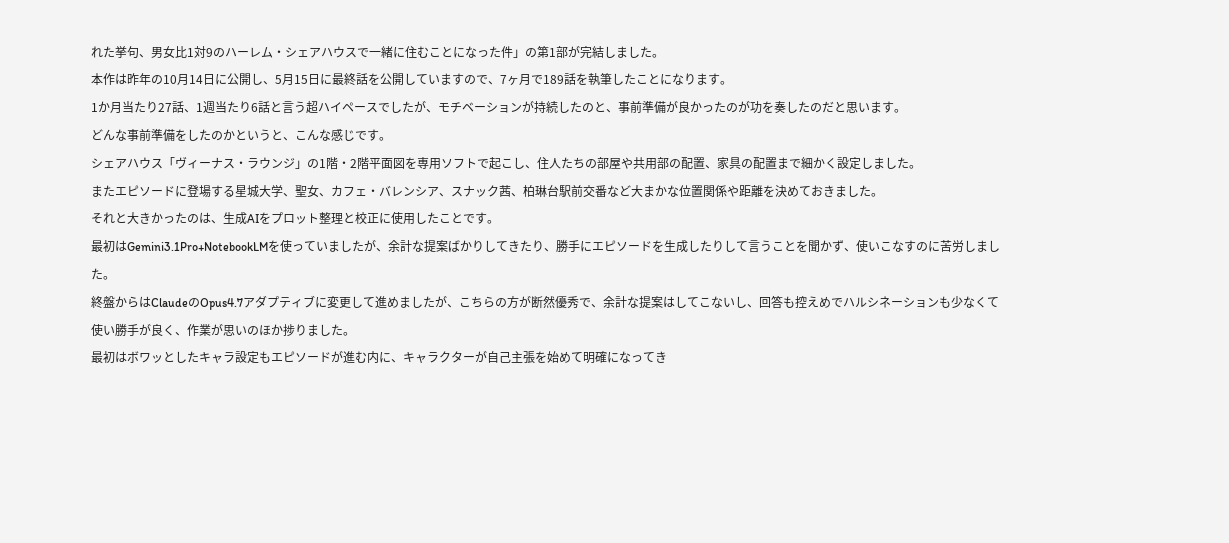れた挙句、男女比1対9のハーレム・シェアハウスで一緒に住むことになった件」の第1部が完結しました。
本作は昨年の10月14日に公開し、5月15日に最終話を公開していますので、7ヶ月で189話を執筆したことになります。
1か月当たり27話、1週当たり6話と言う超ハイペースでしたが、モチベーションが持続したのと、事前準備が良かったのが功を奏したのだと思います。
どんな事前準備をしたのかというと、こんな感じです。
シェアハウス「ヴィーナス・ラウンジ」の1階・2階平面図を専用ソフトで起こし、住人たちの部屋や共用部の配置、家具の配置まで細かく設定しました。
またエピソードに登場する星城大学、聖女、カフェ・バレンシア、スナック茜、柏琳台駅前交番など大まかな位置関係や距離を決めておきました。
それと大きかったのは、生成AIをプロット整理と校正に使用したことです。
最初はGemini3.1Pro+NotebookLMを使っていましたが、余計な提案ばかりしてきたり、勝手にエピソードを生成したりして言うことを聞かず、使いこなすのに苦労しました。
終盤からはClaudeのOpus4.7アダプティブに変更して進めましたが、こちらの方が断然優秀で、余計な提案はしてこないし、回答も控えめでハルシネーションも少なくて使い勝手が良く、作業が思いのほか捗りました。
最初はボワッとしたキャラ設定もエピソードが進む内に、キャラクターが自己主張を始めて明確になってき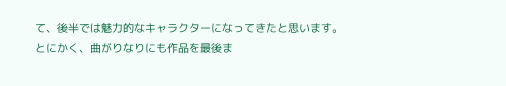て、後半では魅力的なキャラクターになってきたと思います。
とにかく、曲がりなりにも作品を最後ま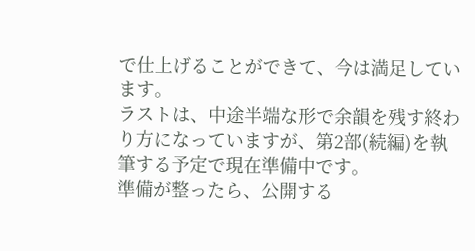で仕上げることができて、今は満足しています。
ラストは、中途半端な形で余韻を残す終わり方になっていますが、第2部(続編)を執筆する予定で現在準備中です。
準備が整ったら、公開する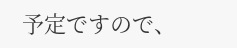予定ですので、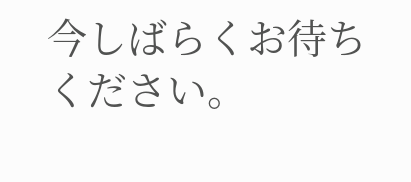今しばらくお待ちください。